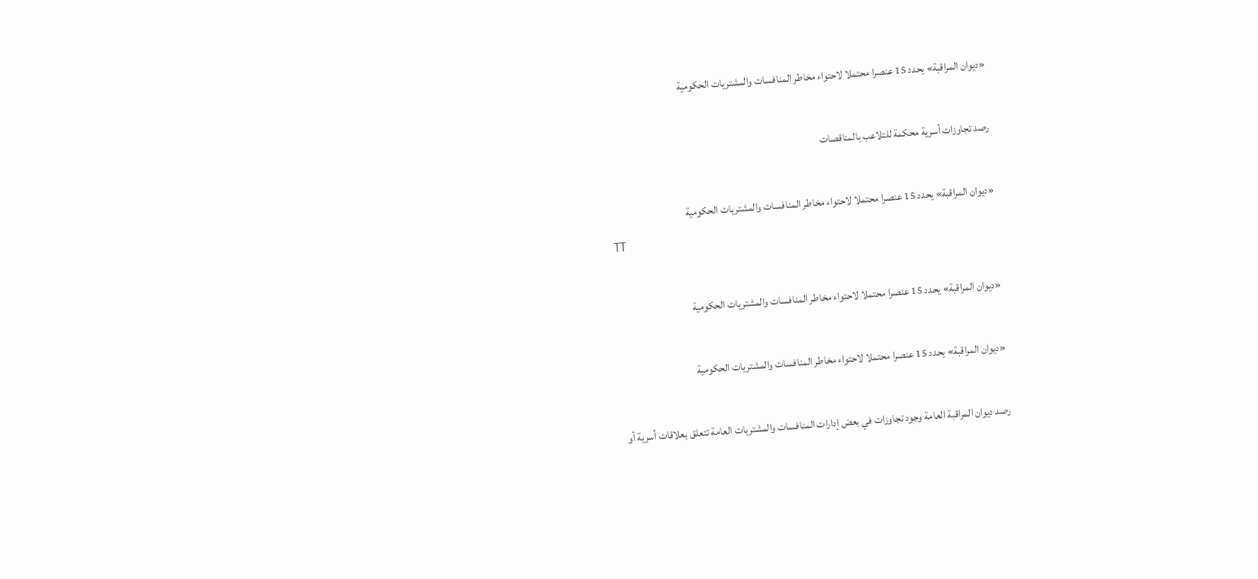«ديوان المراقبة» يحدد 15 عنصرا محتملا لاحتواء مخاطر المنافسات والمشتريات الحكومية

رصد تجاوزات أسرية محكمة للتلاعب بالمناقصات

«ديوان المراقبة» يحدد 15 عنصرا محتملا لاحتواء مخاطر المنافسات والمشتريات الحكومية
TT

«ديوان المراقبة» يحدد 15 عنصرا محتملا لاحتواء مخاطر المنافسات والمشتريات الحكومية

«ديوان المراقبة» يحدد 15 عنصرا محتملا لاحتواء مخاطر المنافسات والمشتريات الحكومية

رصد ديوان المراقبة العامة وجود تجاوزات في بعض إدارات المنافسات والمشتريات العامة تتعلق بعلاقات أسرية أو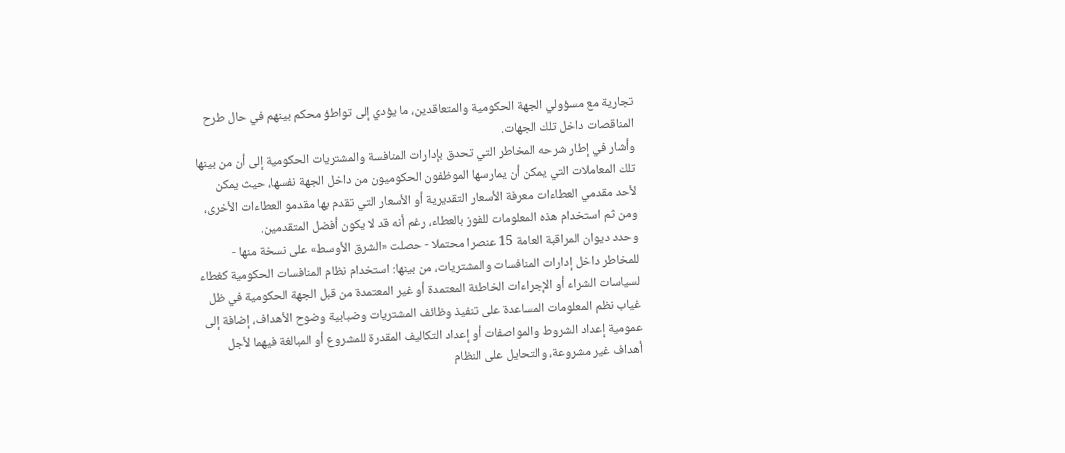تجارية مع مسؤولي الجهة الحكومية والمتعاقدين، ما يؤدي إلى تواطؤ محكم بينهم في حال طرح المناقصات داخل تلك الجهات.
وأشار في إطار شرحه المخاطر التي تحدق بإدارات المنافسة والمشتريات الحكومية إلى أن من بينها تلك المعاملات التي يمكن أن يمارسها الموظفون الحكوميون من داخل الجهة نفسها، حيث يمكن لأحد مقدمي العطاءات معرفة الأسعار التقديرية أو الأسعار التي تقدم بها مقدمو العطاءات الأخرى، ومن ثم استخدام هذه المعلومات للفوز بالعطاء، رغم أنه قد لا يكون أفضل المتقدمين.
وحدد ديوان المراقبة العامة 15 عنصرا محتملا - حصلت «الشرق الأوسط» على نسخة منها - للمخاطر داخل إدارات المنافسات والمشتريات، من بينها: استخدام نظام المنافسات الحكومية كغطاء لسياسات الشراء أو الإجراءات الخاطئة المعتمدة أو غير المعتمدة من قبل الجهة الحكومية في ظل غياب نظم المعلومات المساعدة على تنفيذ وظائف المشتريات وضبابية وضوح الأهداف، إضافة إلى عمومية إعداد الشروط والمواصفات أو إعداد التكاليف المقدرة للمشروع أو المبالغة فيهما لأجل أهداف غير مشروعة، والتحايل على النظام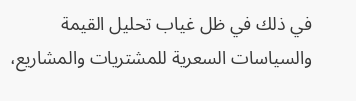في ذلك في ظل غياب تحليل القيمة والسياسات السعرية للمشتريات والمشاريع،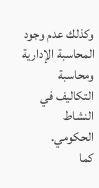وكذلك عدم وجود المحاسبة الإدارية ومحاسبة التكاليف في النشاط الحكومي.
كما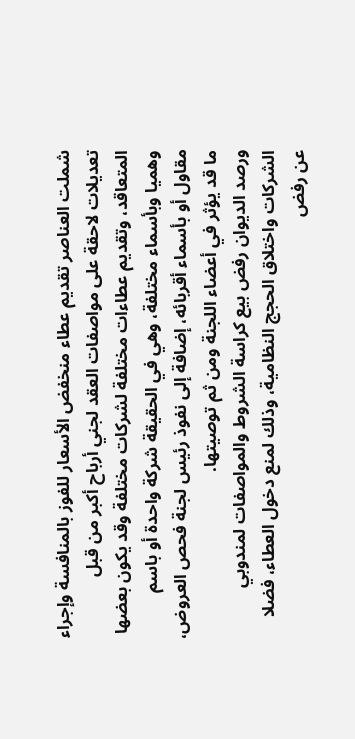شملت العناصر تقديم عطاء منخفض الأسعار للفوز بالمنافسة وإجراء تعديلات لاحقة على مواصفات العقد لجني أرباح أكبر من قبل المتعاقد، وتقديم عطاءات مختلفة لشركات مختلفة وقد يكون بعضها وهميا وبأسماء مختلفة، وهي في الحقيقة شركة واحدة أو باسم مقاول أو بأسماء أقربائه، إضافة إلى نفوذ رئيس لجنة فحص العروض، ما قد يؤثر في أعضاء اللجنة ومن ثم توصيتها.
ورصد الديوان رفض بيع كراسة الشروط والمواصفات لمندوبي الشركات واختلاق الحجج النظامية، وذلك لمنع دخول العطاء، فضلا عن رفض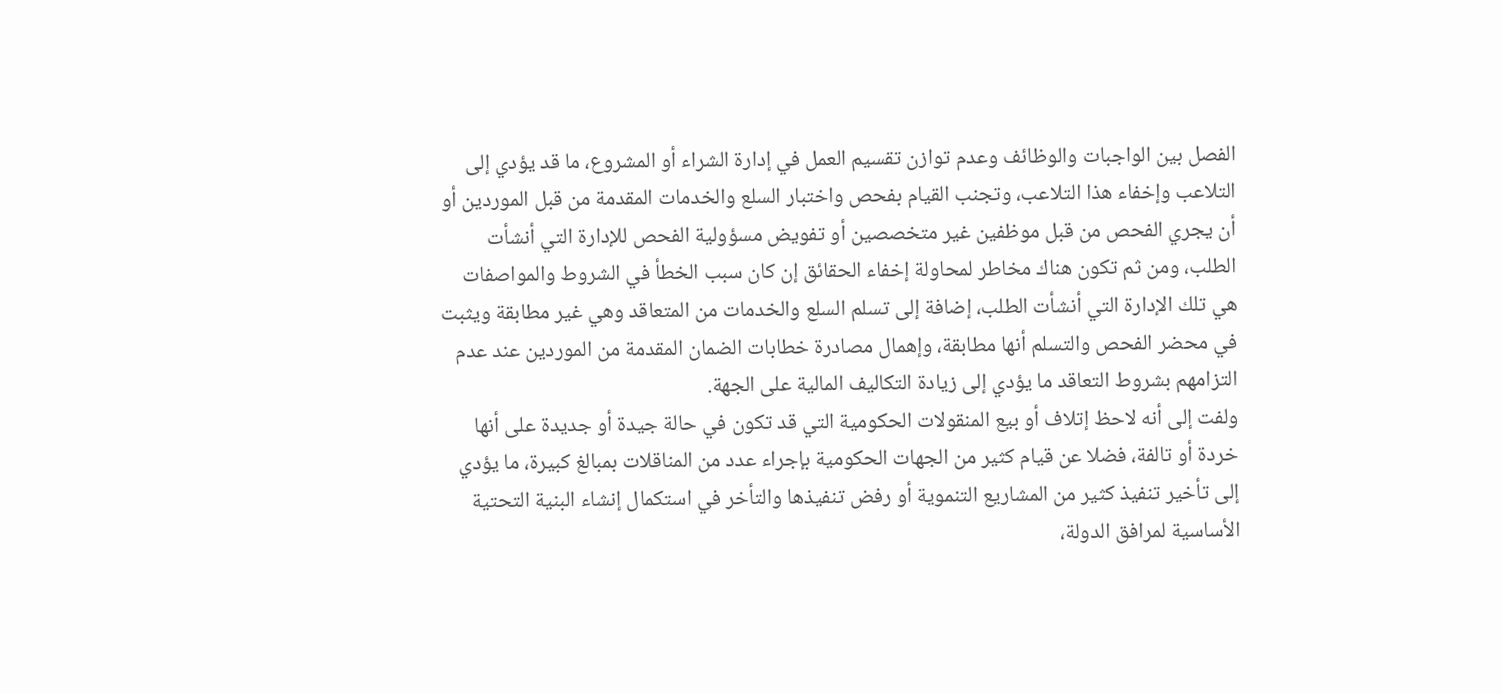الفصل بين الواجبات والوظائف وعدم توازن تقسيم العمل في إدارة الشراء أو المشروع، ما قد يؤدي إلى التلاعب وإخفاء هذا التلاعب، وتجنب القيام بفحص واختبار السلع والخدمات المقدمة من قبل الموردين أو أن يجري الفحص من قبل موظفين غير متخصصين أو تفويض مسؤولية الفحص للإدارة التي أنشأت الطلب، ومن ثم تكون هناك مخاطر لمحاولة إخفاء الحقائق إن كان سبب الخطأ في الشروط والمواصفات هي تلك الإدارة التي أنشأت الطلب، إضافة إلى تسلم السلع والخدمات من المتعاقد وهي غير مطابقة ويثبت في محضر الفحص والتسلم أنها مطابقة، وإهمال مصادرة خطابات الضمان المقدمة من الموردين عند عدم التزامهم بشروط التعاقد ما يؤدي إلى زيادة التكاليف المالية على الجهة.
ولفت إلى أنه لاحظ إتلاف أو بيع المنقولات الحكومية التي قد تكون في حالة جيدة أو جديدة على أنها خردة أو تالفة، فضلا عن قيام كثير من الجهات الحكومية بإجراء عدد من المناقلات بمبالغ كبيرة، ما يؤدي إلى تأخير تنفيذ كثير من المشاريع التنموية أو رفض تنفيذها والتأخر في استكمال إنشاء البنية التحتية الأساسية لمرافق الدولة،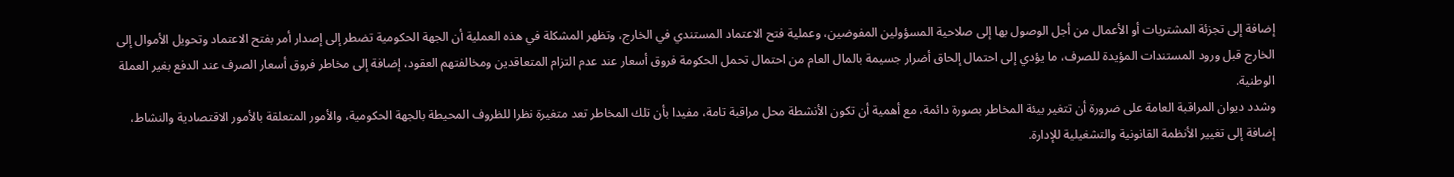إضافة إلى تجزئة المشتريات أو الأعمال من أجل الوصول بها إلى صلاحية المسؤولين المفوضين، وعملية فتح الاعتماد المستندي في الخارج، وتظهر المشكلة في هذه العملية أن الجهة الحكومية تضطر إلى إصدار أمر بفتح الاعتماد وتحويل الأموال إلى الخارج قبل ورود المستندات المؤيدة للصرف، ما يؤدي إلى احتمال إلحاق أضرار جسيمة بالمال العام من احتمال تحمل الحكومة فروق أسعار عند عدم التزام المتعاقدين ومخالفتهم العقود، إضافة إلى مخاطر فروق أسعار الصرف عند الدفع بغير العملة الوطنية.
وشدد ديوان المراقبة العامة على ضرورة أن تتغير بيئة المخاطر بصورة دائمة، مع أهمية أن تكون الأنشطة محل مراقبة تامة، مفيدا بأن تلك المخاطر تعد متغيرة نظرا للظروف المحيطة بالجهة الحكومية، والأمور المتعلقة بالأمور الاقتصادية والنشاط، إضافة إلى تغيير الأنظمة القانونية والتشغيلية للإدارة.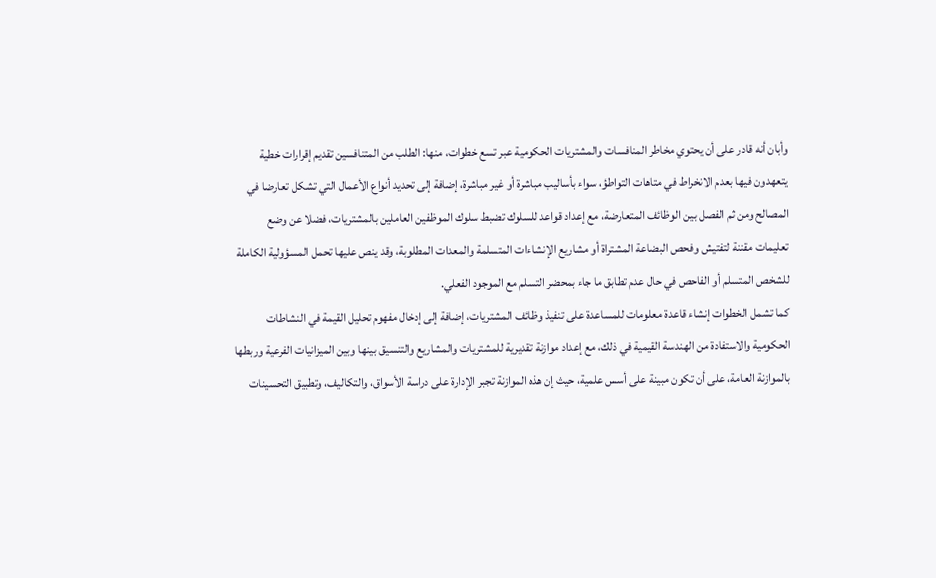وأبان أنه قادر على أن يحتوي مخاطر المنافسات والمشتريات الحكومية عبر تسع خطوات، منها: الطلب من المتنافسين تقديم إقرارات خطية يتعهدون فيها بعدم الانخراط في متاهات التواطؤ، سواء بأساليب مباشرة أو غير مباشرة، إضافة إلى تحديد أنواع الأعمال التي تشكل تعارضا في المصالح ومن ثم الفصل بين الوظائف المتعارضة، مع إعداد قواعد للسلوك تضبط سلوك الموظفين العاملين بالمشتريات، فضلا عن وضع تعليمات مقننة لتفتيش وفحص البضاعة المشتراة أو مشاريع الإنشاءات المتسلمة والمعدات المطلوبة، وقد ينص عليها تحمل المسؤولية الكاملة للشخص المتسلم أو الفاحص في حال عدم تطابق ما جاء بمحضر التسلم مع الموجود الفعلي.
كما تشمل الخطوات إنشاء قاعدة معلومات للمساعدة على تنفيذ وظائف المشتريات، إضافة إلى إدخال مفهوم تحليل القيمة في النشاطات الحكومية والاستفادة من الهندسة القيمية في ذلك، مع إعداد موازنة تقديرية للمشتريات والمشاريع والتنسيق بينها وبين الميزانيات الفرعية وربطها بالموازنة العامة، على أن تكون مبينة على أسس علمية، حيث إن هذه الموازنة تجبر الإدارة على دراسة الأسواق، والتكاليف، وتطبيق التحسينات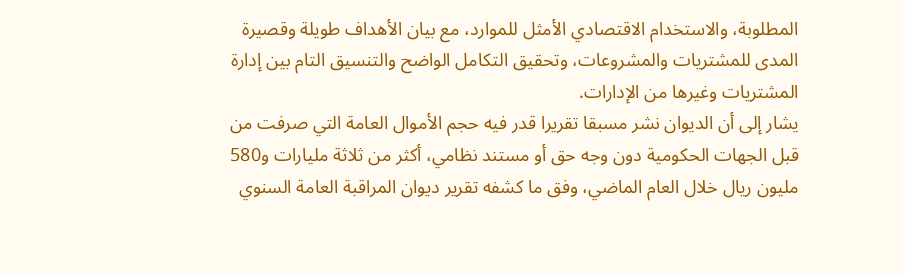المطلوبة، والاستخدام الاقتصادي الأمثل للموارد، مع بيان الأهداف طويلة وقصيرة المدى للمشتريات والمشروعات، وتحقيق التكامل الواضح والتنسيق التام بين إدارة المشتريات وغيرها من الإدارات.
يشار إلى أن الديوان نشر مسبقا تقريرا قدر فيه حجم الأموال العامة التي صرفت من قبل الجهات الحكومية دون وجه حق أو مستند نظامي، أكثر من ثلاثة مليارات و580 مليون ريال خلال العام الماضي، وفق ما كشفه تقرير ديوان المراقبة العامة السنوي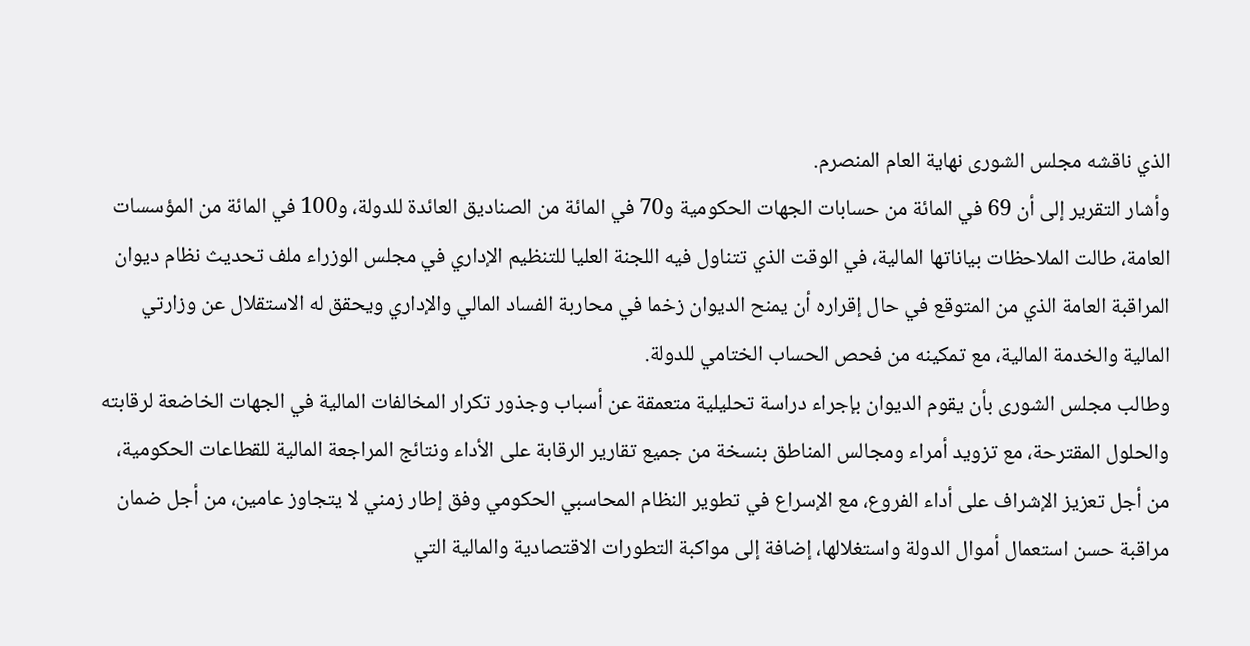الذي ناقشه مجلس الشورى نهاية العام المنصرم.
وأشار التقرير إلى أن 69 في المائة من حسابات الجهات الحكومية و70 في المائة من الصناديق العائدة للدولة، و100 في المائة من المؤسسات العامة، طالت الملاحظات بياناتها المالية، في الوقت الذي تتناول فيه اللجنة العليا للتنظيم الإداري في مجلس الوزراء ملف تحديث نظام ديوان المراقبة العامة الذي من المتوقع في حال إقراره أن يمنح الديوان زخما في محاربة الفساد المالي والإداري ويحقق له الاستقلال عن وزارتي المالية والخدمة المالية، مع تمكينه من فحص الحساب الختامي للدولة.
وطالب مجلس الشورى بأن يقوم الديوان بإجراء دراسة تحليلية متعمقة عن أسباب وجذور تكرار المخالفات المالية في الجهات الخاضعة لرقابته والحلول المقترحة، مع تزويد أمراء ومجالس المناطق بنسخة من جميع تقارير الرقابة على الأداء ونتائج المراجعة المالية للقطاعات الحكومية، من أجل تعزيز الإشراف على أداء الفروع، مع الإسراع في تطوير النظام المحاسبي الحكومي وفق إطار زمني لا يتجاوز عامين، من أجل ضمان مراقبة حسن استعمال أموال الدولة واستغلالها، إضافة إلى مواكبة التطورات الاقتصادية والمالية التي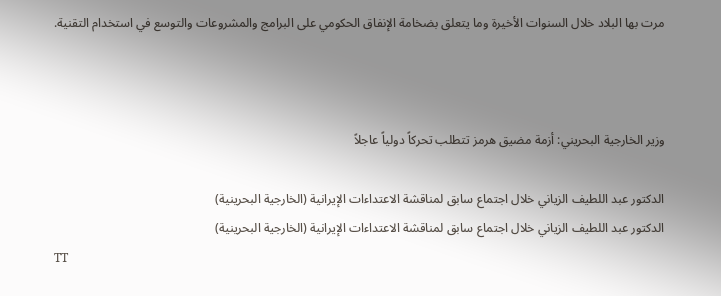مرت بها البلاد خلال السنوات الأخيرة وما يتعلق بضخامة الإنفاق الحكومي على البرامج والمشروعات والتوسع في استخدام التقنية.



وزير الخارجية البحريني: أزمة مضيق هرمز تتطلب تحركاً دولياً عاجلاً

الدكتور عبد اللطيف الزياني خلال اجتماع سابق لمناقشة الاعتداءات الإيرانية (الخارجية البحرينية)
الدكتور عبد اللطيف الزياني خلال اجتماع سابق لمناقشة الاعتداءات الإيرانية (الخارجية البحرينية)
TT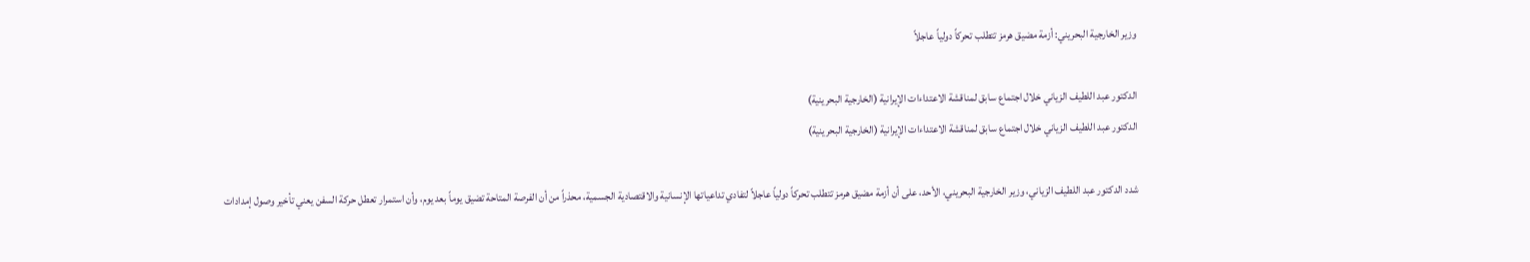وزير الخارجية البحريني: أزمة مضيق هرمز تتطلب تحركاً دولياً عاجلاً

الدكتور عبد اللطيف الزياني خلال اجتماع سابق لمناقشة الاعتداءات الإيرانية (الخارجية البحرينية)
الدكتور عبد اللطيف الزياني خلال اجتماع سابق لمناقشة الاعتداءات الإيرانية (الخارجية البحرينية)

شدد الدكتور عبد اللطيف الزياني، وزير الخارجية البحريني، الأحد، على أن أزمة مضيق هرمز تتطلب تحركاً دولياً عاجلاً لتفادي تداعياتها الإنسانية والاقتصادية الجسمية، محذراً من أن الفرصة المتاحة تضيق يوماً بعد يوم، وأن استمرار تعطل حركة السفن يعني تأخير وصول إمدادات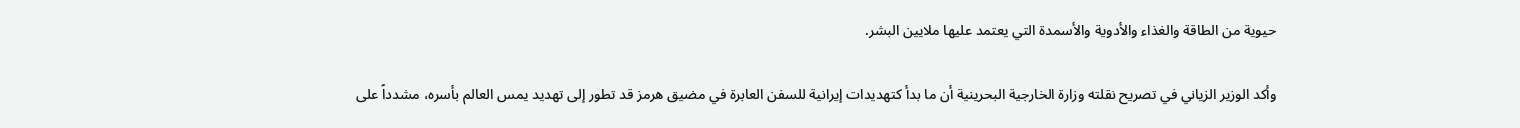حيوية من الطاقة والغذاء والأدوية والأسمدة التي يعتمد عليها ملايين البشر.

وأكد الوزير الزياني في تصريح نقلته وزارة الخارجية البحرينية أن ما بدأ كتهديدات إيرانية للسفن العابرة في مضيق هرمز قد تطور إلى تهديد يمس العالم بأسره، مشدداً على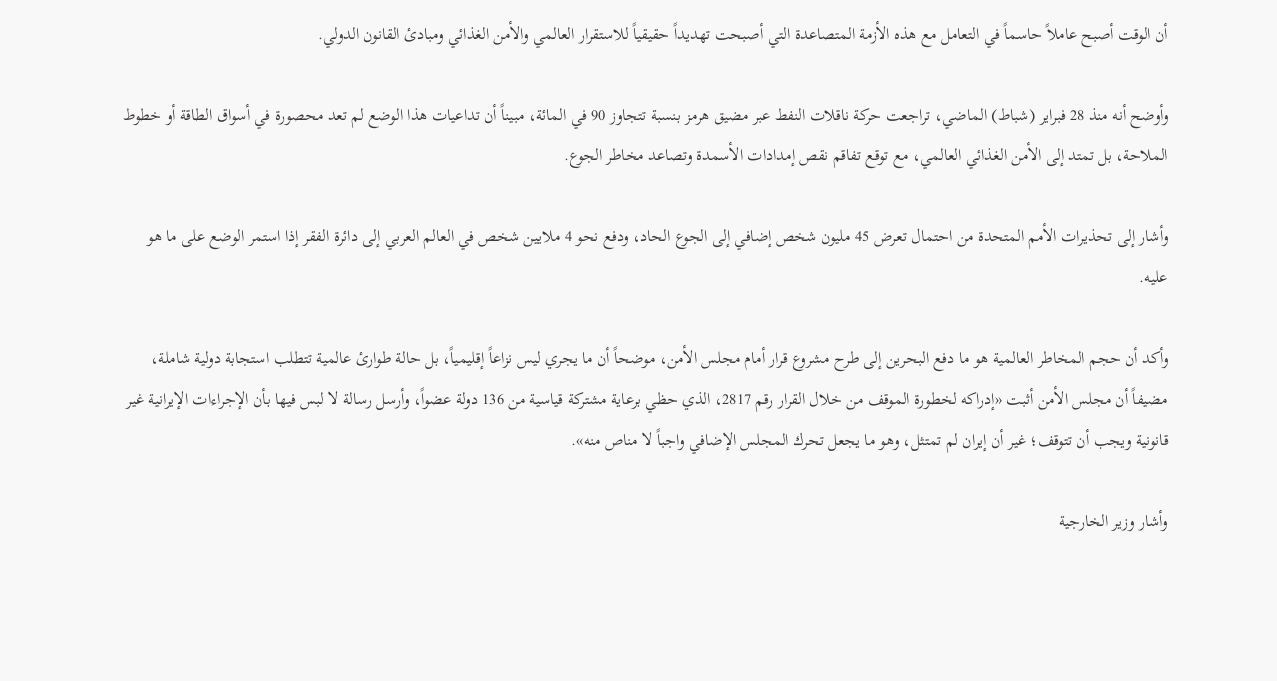أن الوقت أصبح عاملاً حاسماً في التعامل مع هذه الأزمة المتصاعدة التي أصبحت تهديداً حقيقياً للاستقرار العالمي والأمن الغذائي ومبادئ القانون الدولي.

وأوضح أنه منذ 28 فبراير (شباط) الماضي، تراجعت حركة ناقلات النفط عبر مضيق هرمز بنسبة تتجاوز 90 في المائة، مبيناً أن تداعيات هذا الوضع لم تعد محصورة في أسواق الطاقة أو خطوط الملاحة، بل تمتد إلى الأمن الغذائي العالمي، مع توقع تفاقم نقص إمدادات الأسمدة وتصاعد مخاطر الجوع.

وأشار إلى تحذيرات الأمم المتحدة من احتمال تعرض 45 مليون شخص إضافي إلى الجوع الحاد، ودفع نحو 4 ملايين شخص في العالم العربي إلى دائرة الفقر إذا استمر الوضع على ما هو عليه.

وأكد أن حجم المخاطر العالمية هو ما دفع البحرين إلى طرح مشروع قرار أمام مجلس الأمن، موضحاً أن ما يجري ليس نزاعاً إقليمياً، بل حالة طوارئ عالمية تتطلب استجابة دولية شاملة، مضيفاً أن مجلس الأمن أثبت «إدراكه لخطورة الموقف من خلال القرار رقم 2817، الذي حظي برعاية مشتركة قياسية من 136 دولة عضواً، وأرسل رسالة لا لبس فيها بأن الإجراءات الإيرانية غير قانونية ويجب أن تتوقف؛ غير أن إيران لم تمتثل، وهو ما يجعل تحرك المجلس الإضافي واجباً لا مناص منه».

وأشار وزير الخارجية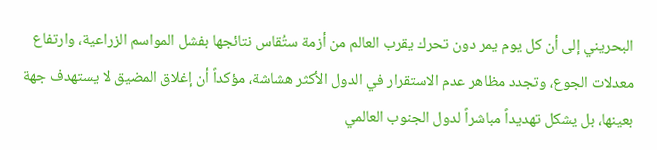البحريني إلى أن كل يوم يمر دون تحرك يقرب العالم من أزمة ستُقاس نتائجها بفشل المواسم الزراعية، وارتفاع معدلات الجوع، وتجدد مظاهر عدم الاستقرار في الدول الأكثر هشاشة، مؤكداً أن إغلاق المضيق لا يستهدف جهة بعينها، بل يشكل تهديداً مباشراً لدول الجنوب العالمي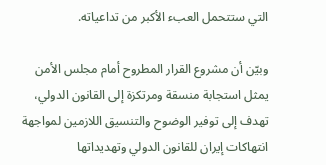التي ستتحمل العبء الأكبر من تداعياته.

وبيّن أن مشروع القرار المطروح أمام مجلس الأمن يمثل استجابة منسقة ومرتكزة إلى القانون الدولي، تهدف إلى توفير الوضوح والتنسيق اللازمين لمواجهة انتهاكات إيران للقانون الدولي وتهديداتها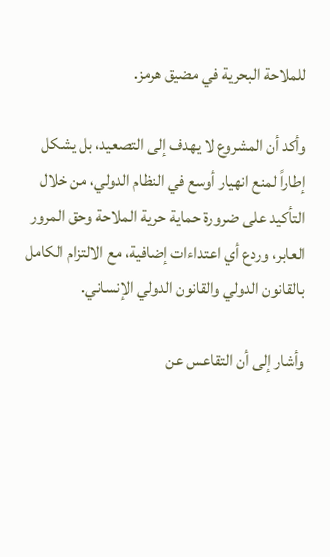للملاحة البحرية في مضيق هرمز.

وأكد أن المشروع لا يهدف إلى التصعيد، بل يشكل إطاراً لمنع انهيار أوسع في النظام الدولي، من خلال التأكيد على ضرورة حماية حرية الملاحة وحق المرور العابر، وردع أي اعتداءات إضافية، مع الالتزام الكامل بالقانون الدولي والقانون الدولي الإنساني.

وأشار إلى أن التقاعس عن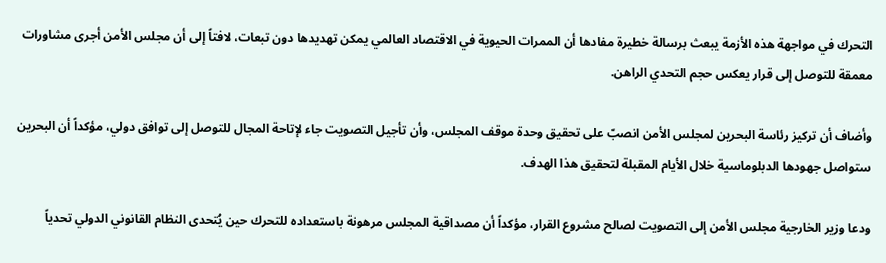التحرك في مواجهة هذه الأزمة يبعث برسالة خطيرة مفادها أن الممرات الحيوية في الاقتصاد العالمي يمكن تهديدها دون تبعات، لافتاً إلى أن مجلس الأمن أجرى مشاورات معمقة للتوصل إلى قرار يعكس حجم التحدي الراهن.

وأضاف أن تركيز رئاسة البحرين لمجلس الأمن انصبّ على تحقيق وحدة موقف المجلس، وأن تأجيل التصويت جاء لإتاحة المجال للتوصل إلى توافق دولي، مؤكداً أن البحرين ستواصل جهودها الدبلوماسية خلال الأيام المقبلة لتحقيق هذا الهدف.

ودعا وزير الخارجية مجلس الأمن إلى التصويت لصالح مشروع القرار، مؤكداً أن مصداقية المجلس مرهونة باستعداده للتحرك حين يُتحدى النظام القانوني الدولي تحدياً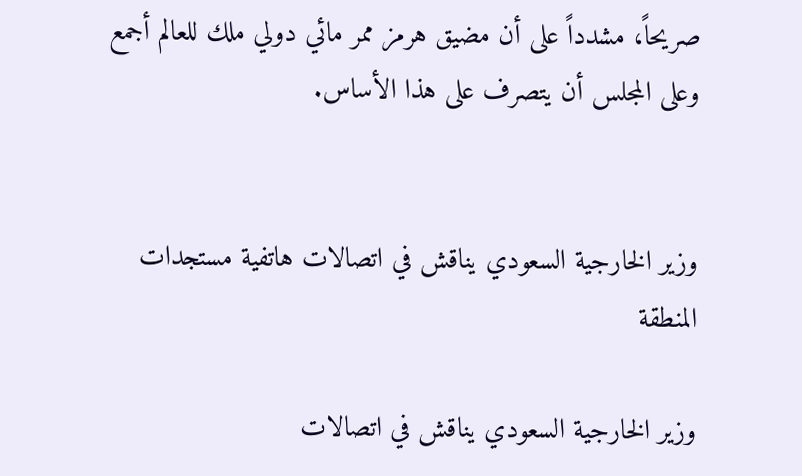صريحاً، مشدداً على أن مضيق هرمز ممر مائي دولي ملك للعالم أجمع وعلى المجلس أن يتصرف على هذا الأساس.


وزير الخارجية السعودي يناقش في اتصالات هاتفية مستجدات المنطقة

وزير الخارجية السعودي يناقش في اتصالات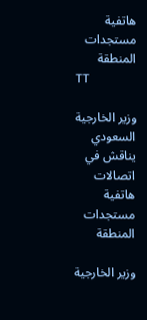هاتفية مستجدات المنطقة
TT

وزير الخارجية السعودي يناقش في اتصالات هاتفية مستجدات المنطقة

وزير الخارجية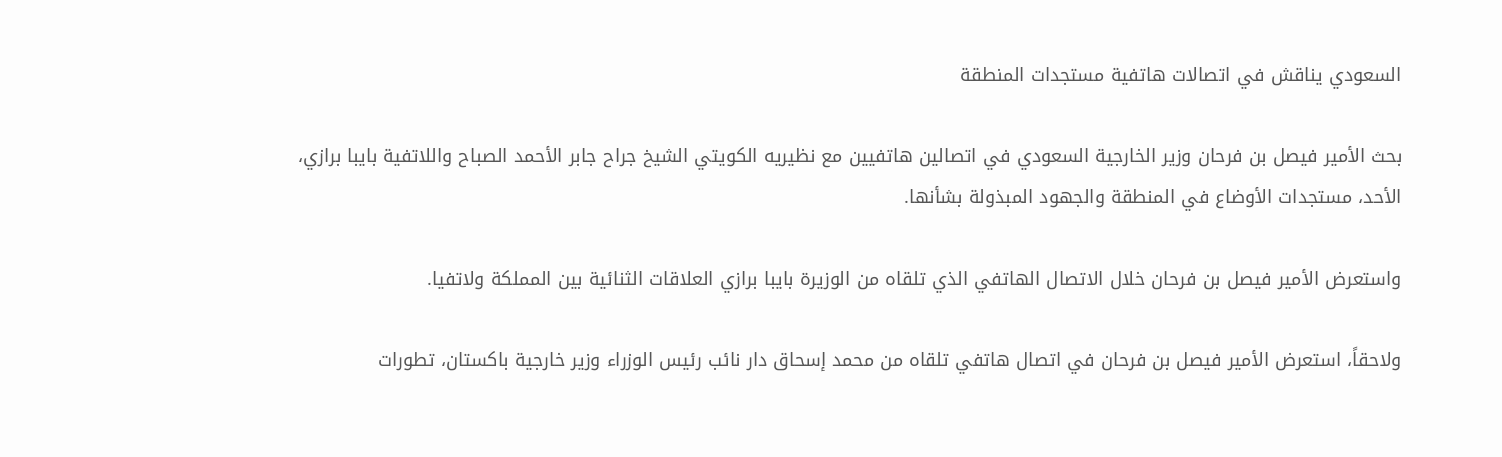السعودي يناقش في اتصالات هاتفية مستجدات المنطقة

بحث الأمير فيصل بن فرحان وزير الخارجية السعودي في اتصالين هاتفيين مع نظيريه الكويتي الشيخ جراح جابر الأحمد الصباح واللاتفية بايبا برازي، الأحد، مستجدات الأوضاع في المنطقة والجهود المبذولة بشأنها.

واستعرض الأمير فيصل بن فرحان خلال الاتصال الهاتفي الذي تلقاه من الوزيرة بايبا برازي العلاقات الثنائية بين المملكة ولاتفيا.

ولاحقاً، استعرض الأمير فيصل بن فرحان في اتصال هاتفي تلقاه من محمد إسحاق دار نائب رئيس الوزراء وزير خارجية باكستان، تطورات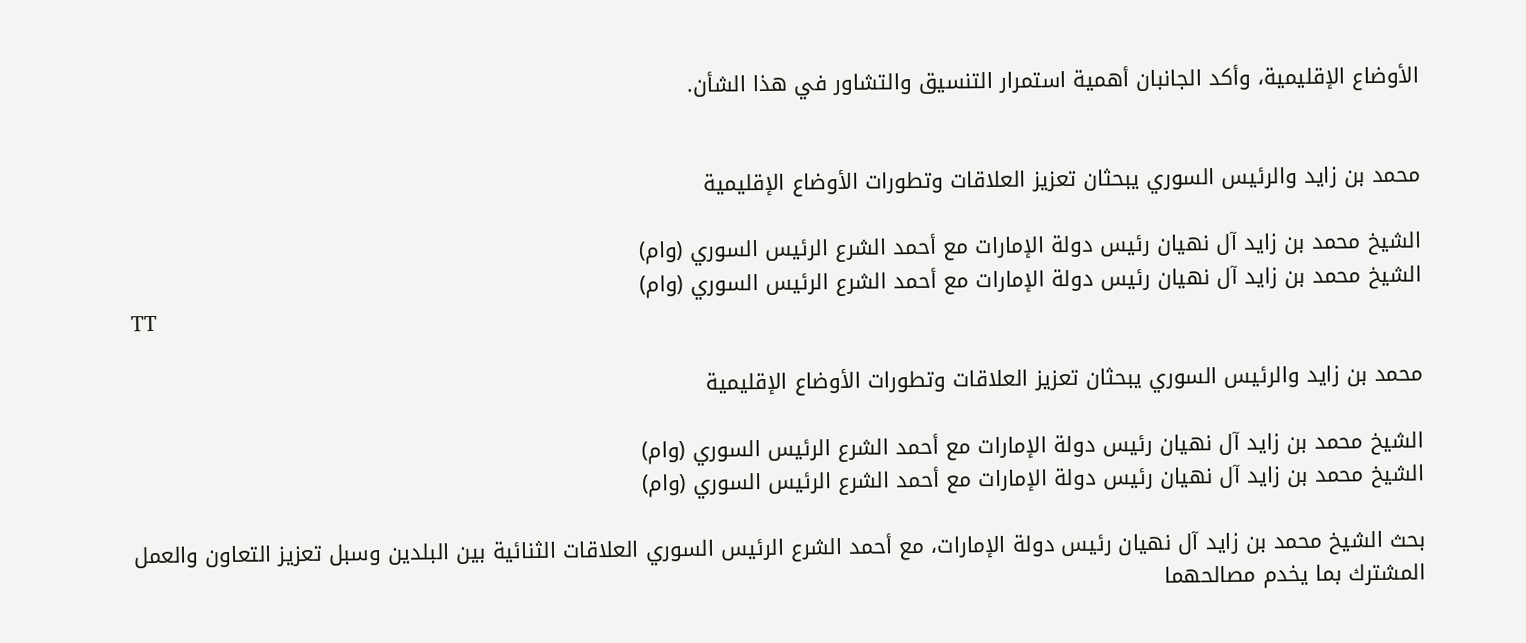الأوضاع الإقليمية، وأكد الجانبان أهمية استمرار التنسيق والتشاور في هذا الشأن.


محمد بن زايد والرئيس السوري يبحثان تعزيز العلاقات وتطورات الأوضاع الإقليمية

الشيخ محمد بن زايد آل نهيان رئيس دولة الإمارات مع أحمد الشرع الرئيس السوري (وام)
الشيخ محمد بن زايد آل نهيان رئيس دولة الإمارات مع أحمد الشرع الرئيس السوري (وام)
TT

محمد بن زايد والرئيس السوري يبحثان تعزيز العلاقات وتطورات الأوضاع الإقليمية

الشيخ محمد بن زايد آل نهيان رئيس دولة الإمارات مع أحمد الشرع الرئيس السوري (وام)
الشيخ محمد بن زايد آل نهيان رئيس دولة الإمارات مع أحمد الشرع الرئيس السوري (وام)

بحث الشيخ محمد بن زايد آل نهيان رئيس دولة الإمارات، مع أحمد الشرع الرئيس السوري العلاقات الثنائية بين البلدين وسبل تعزيز التعاون والعمل المشترك بما يخدم مصالحهما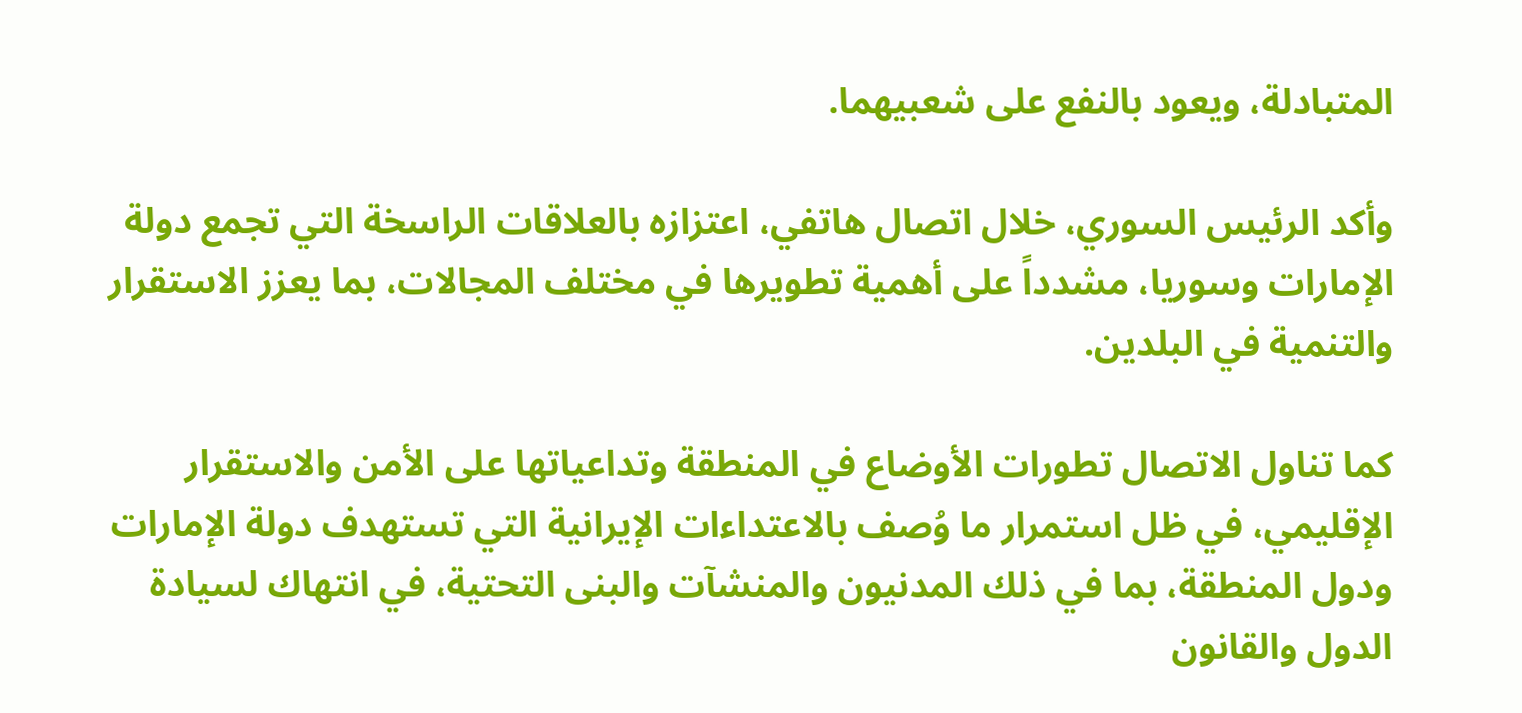المتبادلة، ويعود بالنفع على شعبيهما.

وأكد الرئيس السوري، خلال اتصال هاتفي، اعتزازه بالعلاقات الراسخة التي تجمع دولة الإمارات وسوريا، مشدداً على أهمية تطويرها في مختلف المجالات، بما يعزز الاستقرار والتنمية في البلدين.

كما تناول الاتصال تطورات الأوضاع في المنطقة وتداعياتها على الأمن والاستقرار الإقليمي، في ظل استمرار ما وُصف بالاعتداءات الإيرانية التي تستهدف دولة الإمارات ودول المنطقة، بما في ذلك المدنيون والمنشآت والبنى التحتية، في انتهاك لسيادة الدول والقانون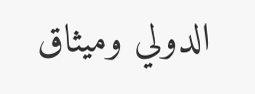الدولي وميثاق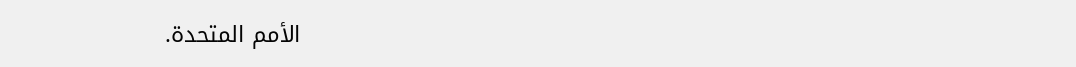الأمم المتحدة.